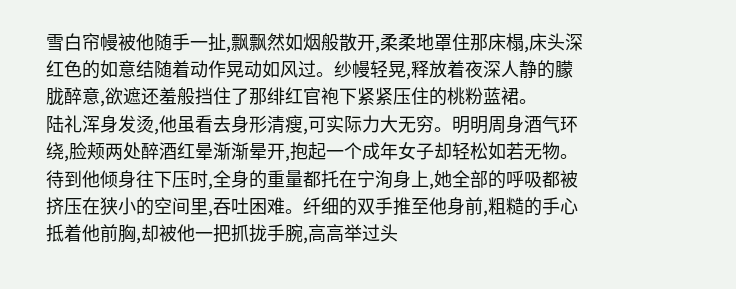雪白帘幔被他随手一扯,飘飘然如烟般散开,柔柔地罩住那床榻,床头深红色的如意结随着动作晃动如风过。纱幔轻晃,释放着夜深人静的朦胧醉意,欲遮还羞般挡住了那绯红官袍下紧紧压住的桃粉蓝裙。
陆礼浑身发烫,他虽看去身形清瘦,可实际力大无穷。明明周身酒气环绕,脸颊两处醉酒红晕渐渐晕开,抱起一个成年女子却轻松如若无物。
待到他倾身往下压时,全身的重量都托在宁洵身上,她全部的呼吸都被挤压在狭小的空间里,吞吐困难。纤细的双手推至他身前,粗糙的手心抵着他前胸,却被他一把抓拢手腕,高高举过头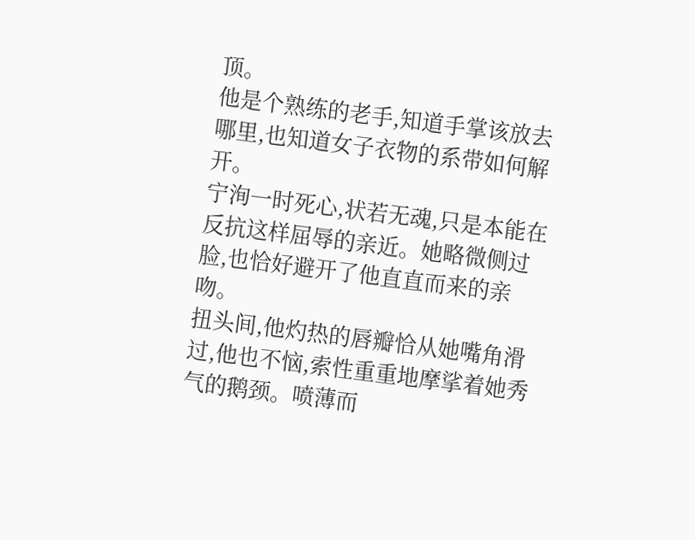顶。
他是个熟练的老手,知道手掌该放去哪里,也知道女子衣物的系带如何解开。
宁洵一时死心,状若无魂,只是本能在反抗这样屈辱的亲近。她略微侧过脸,也恰好避开了他直直而来的亲吻。
扭头间,他灼热的唇瓣恰从她嘴角滑过,他也不恼,索性重重地摩挲着她秀气的鹅颈。喷薄而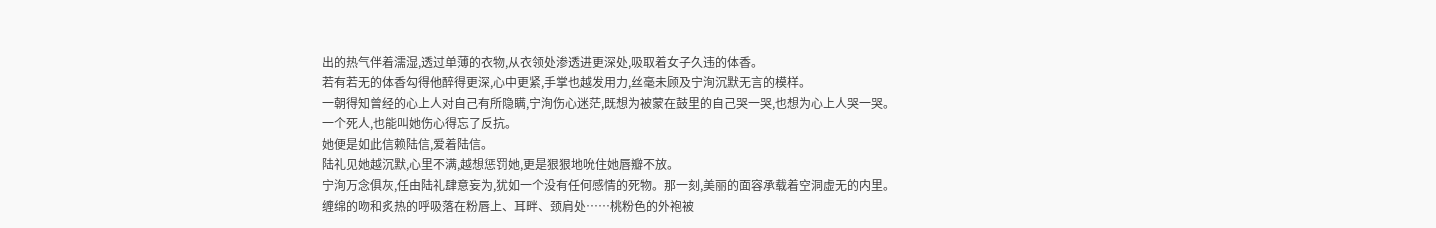出的热气伴着濡湿,透过单薄的衣物,从衣领处渗透进更深处,吸取着女子久违的体香。
若有若无的体香勾得他醉得更深,心中更紧,手掌也越发用力,丝毫未顾及宁洵沉默无言的模样。
一朝得知曾经的心上人对自己有所隐瞒,宁洵伤心迷茫,既想为被蒙在鼓里的自己哭一哭,也想为心上人哭一哭。
一个死人,也能叫她伤心得忘了反抗。
她便是如此信赖陆信,爱着陆信。
陆礼见她越沉默,心里不满,越想惩罚她,更是狠狠地吮住她唇瓣不放。
宁洵万念俱灰,任由陆礼肆意妄为,犹如一个没有任何感情的死物。那一刻,美丽的面容承载着空洞虚无的内里。
缠绵的吻和炙热的呼吸落在粉唇上、耳畔、颈肩处……桃粉色的外袍被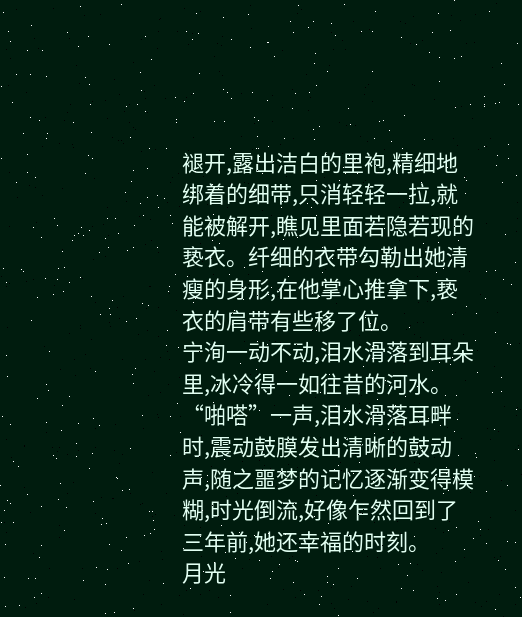褪开,露出洁白的里袍,精细地绑着的细带,只消轻轻一拉,就能被解开,瞧见里面若隐若现的亵衣。纤细的衣带勾勒出她清瘦的身形,在他掌心推拿下,亵衣的肩带有些移了位。
宁洵一动不动,泪水滑落到耳朵里,冰冷得一如往昔的河水。
“啪嗒”一声,泪水滑落耳畔时,震动鼓膜发出清晰的鼓动声,随之噩梦的记忆逐渐变得模糊,时光倒流,好像乍然回到了三年前,她还幸福的时刻。
月光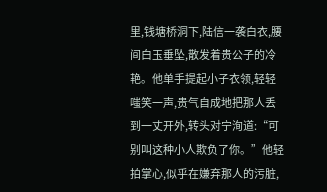里,钱塘桥洞下,陆信一袭白衣,腰间白玉垂坠,散发着贵公子的冷艳。他单手提起小子衣领,轻轻嗤笑一声,贵气自成地把那人丢到一丈开外,转头对宁洵道:“可别叫这种小人欺负了你。”他轻拍掌心,似乎在嫌弃那人的污脏,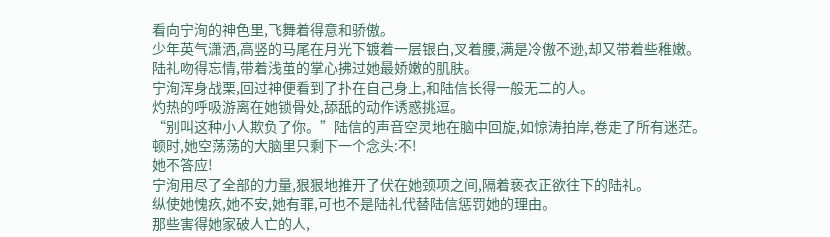看向宁洵的神色里,飞舞着得意和骄傲。
少年英气潇洒,高竖的马尾在月光下镀着一层银白,叉着腰,满是冷傲不逊,却又带着些稚嫩。
陆礼吻得忘情,带着浅茧的掌心拂过她最娇嫩的肌肤。
宁洵浑身战栗,回过神便看到了扑在自己身上,和陆信长得一般无二的人。
灼热的呼吸游离在她锁骨处,舔舐的动作诱惑挑逗。
“别叫这种小人欺负了你。”陆信的声音空灵地在脑中回旋,如惊涛拍岸,卷走了所有迷茫。
顿时,她空荡荡的大脑里只剩下一个念头:不!
她不答应!
宁洵用尽了全部的力量,狠狠地推开了伏在她颈项之间,隔着亵衣正欲往下的陆礼。
纵使她愧疚,她不安,她有罪,可也不是陆礼代替陆信惩罚她的理由。
那些害得她家破人亡的人,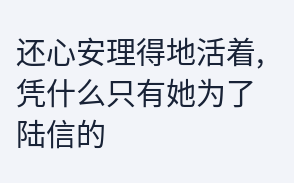还心安理得地活着,凭什么只有她为了陆信的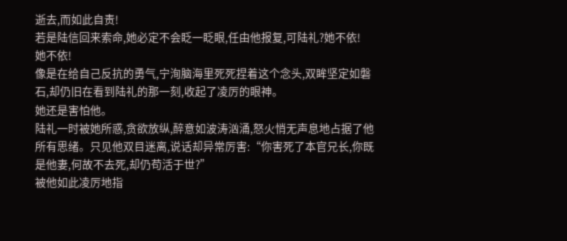逝去,而如此自责!
若是陆信回来索命,她必定不会眨一眨眼,任由他报复,可陆礼?她不依!
她不依!
像是在给自己反抗的勇气,宁洵脑海里死死捏着这个念头,双眸坚定如磐石,却仍旧在看到陆礼的那一刻,收起了凌厉的眼神。
她还是害怕他。
陆礼一时被她所惑,贪欲放纵,醉意如波涛汹涌,怒火悄无声息地占据了他所有思绪。只见他双目迷离,说话却异常厉害:“你害死了本官兄长,你既是他妻,何故不去死,却仍苟活于世?”
被他如此凌厉地指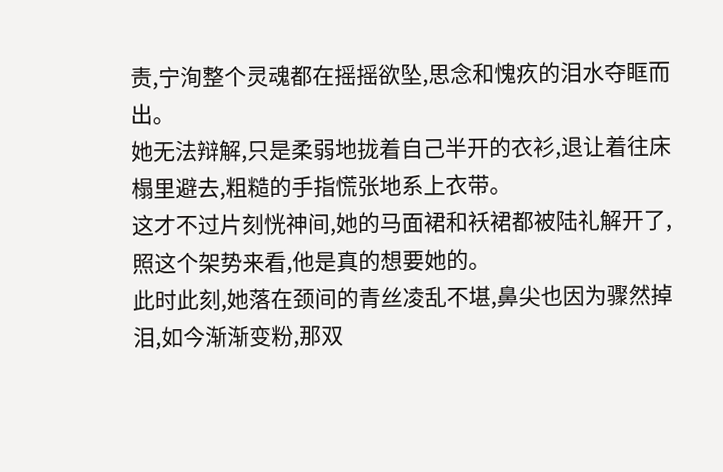责,宁洵整个灵魂都在摇摇欲坠,思念和愧疚的泪水夺眶而出。
她无法辩解,只是柔弱地拢着自己半开的衣衫,退让着往床榻里避去,粗糙的手指慌张地系上衣带。
这才不过片刻恍神间,她的马面裙和袄裙都被陆礼解开了,照这个架势来看,他是真的想要她的。
此时此刻,她落在颈间的青丝凌乱不堪,鼻尖也因为骤然掉泪,如今渐渐变粉,那双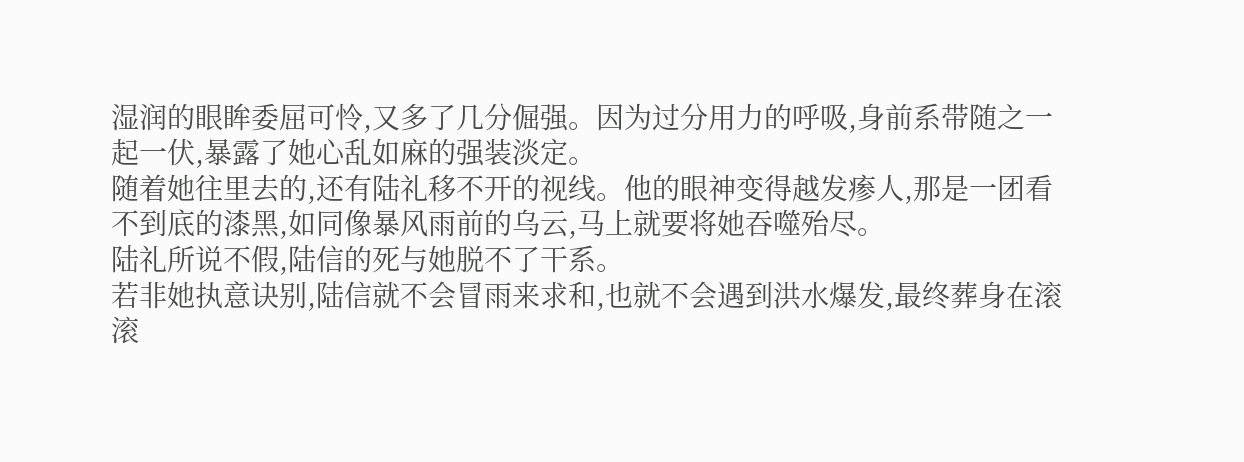湿润的眼眸委屈可怜,又多了几分倔强。因为过分用力的呼吸,身前系带随之一起一伏,暴露了她心乱如麻的强装淡定。
随着她往里去的,还有陆礼移不开的视线。他的眼神变得越发瘆人,那是一团看不到底的漆黑,如同像暴风雨前的乌云,马上就要将她吞噬殆尽。
陆礼所说不假,陆信的死与她脱不了干系。
若非她执意诀别,陆信就不会冒雨来求和,也就不会遇到洪水爆发,最终葬身在滚滚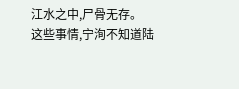江水之中,尸骨无存。
这些事情,宁洵不知道陆